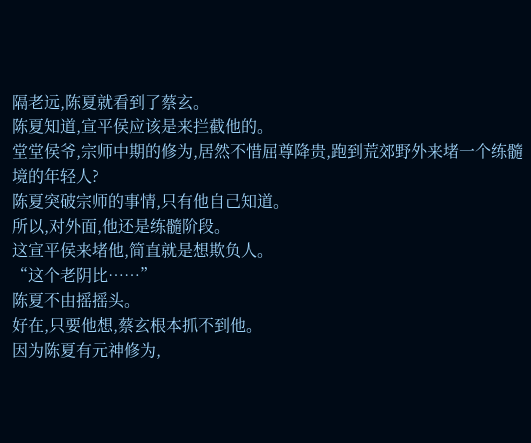隔老远,陈夏就看到了蔡玄。
陈夏知道,宣平侯应该是来拦截他的。
堂堂侯爷,宗师中期的修为,居然不惜屈尊降贵,跑到荒郊野外来堵一个练髓境的年轻人?
陈夏突破宗师的事情,只有他自己知道。
所以,对外面,他还是练髓阶段。
这宣平侯来堵他,简直就是想欺负人。
“这个老阴比……”
陈夏不由摇摇头。
好在,只要他想,蔡玄根本抓不到他。
因为陈夏有元神修为,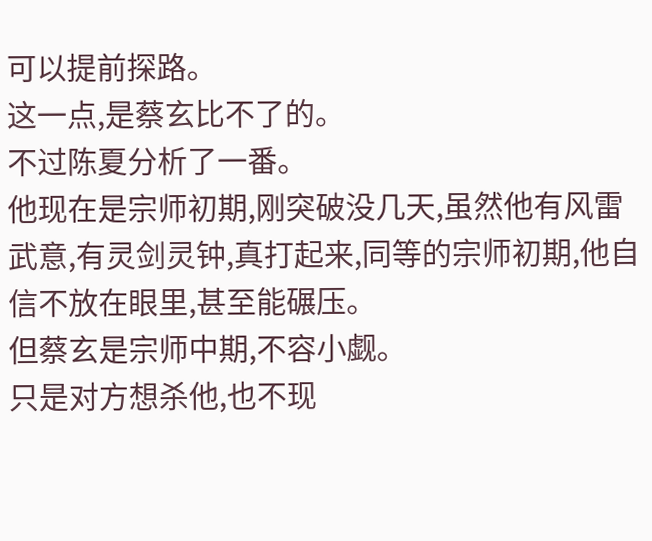可以提前探路。
这一点,是蔡玄比不了的。
不过陈夏分析了一番。
他现在是宗师初期,刚突破没几天,虽然他有风雷武意,有灵剑灵钟,真打起来,同等的宗师初期,他自信不放在眼里,甚至能碾压。
但蔡玄是宗师中期,不容小觑。
只是对方想杀他,也不现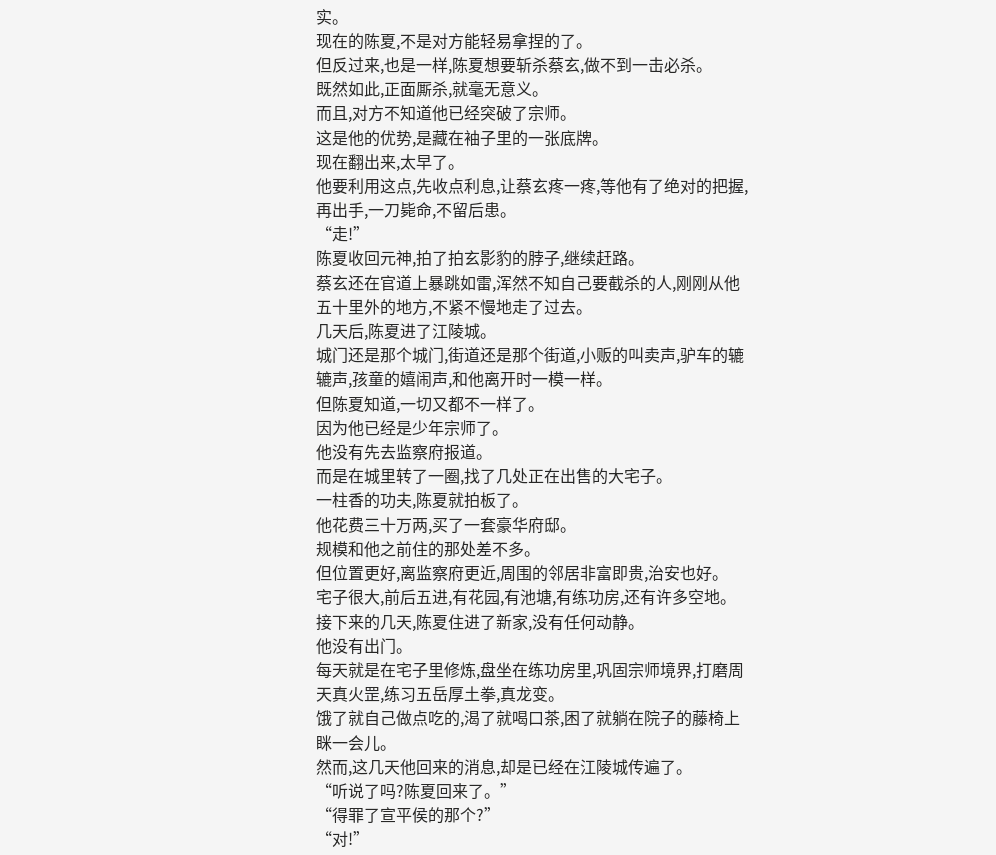实。
现在的陈夏,不是对方能轻易拿捏的了。
但反过来,也是一样,陈夏想要斩杀蔡玄,做不到一击必杀。
既然如此,正面厮杀,就毫无意义。
而且,对方不知道他已经突破了宗师。
这是他的优势,是藏在袖子里的一张底牌。
现在翻出来,太早了。
他要利用这点,先收点利息,让蔡玄疼一疼,等他有了绝对的把握,再出手,一刀毙命,不留后患。
“走!”
陈夏收回元神,拍了拍玄影豹的脖子,继续赶路。
蔡玄还在官道上暴跳如雷,浑然不知自己要截杀的人,刚刚从他五十里外的地方,不紧不慢地走了过去。
几天后,陈夏进了江陵城。
城门还是那个城门,街道还是那个街道,小贩的叫卖声,驴车的辘辘声,孩童的嬉闹声,和他离开时一模一样。
但陈夏知道,一切又都不一样了。
因为他已经是少年宗师了。
他没有先去监察府报道。
而是在城里转了一圈,找了几处正在出售的大宅子。
一柱香的功夫,陈夏就拍板了。
他花费三十万两,买了一套豪华府邸。
规模和他之前住的那处差不多。
但位置更好,离监察府更近,周围的邻居非富即贵,治安也好。
宅子很大,前后五进,有花园,有池塘,有练功房,还有许多空地。
接下来的几天,陈夏住进了新家,没有任何动静。
他没有出门。
每天就是在宅子里修炼,盘坐在练功房里,巩固宗师境界,打磨周天真火罡,练习五岳厚土拳,真龙变。
饿了就自己做点吃的,渴了就喝口茶,困了就躺在院子的藤椅上眯一会儿。
然而,这几天他回来的消息,却是已经在江陵城传遍了。
“听说了吗?陈夏回来了。”
“得罪了宣平侯的那个?”
“对!”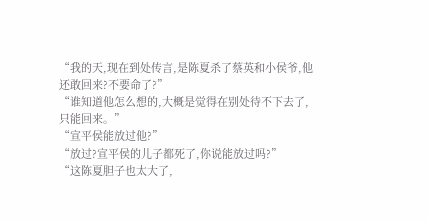“我的天,现在到处传言,是陈夏杀了蔡英和小侯爷,他还敢回来?不要命了?”
“谁知道他怎么想的,大概是觉得在别处待不下去了,只能回来。”
“宣平侯能放过他?”
“放过?宣平侯的儿子都死了,你说能放过吗?”
“这陈夏胆子也太大了,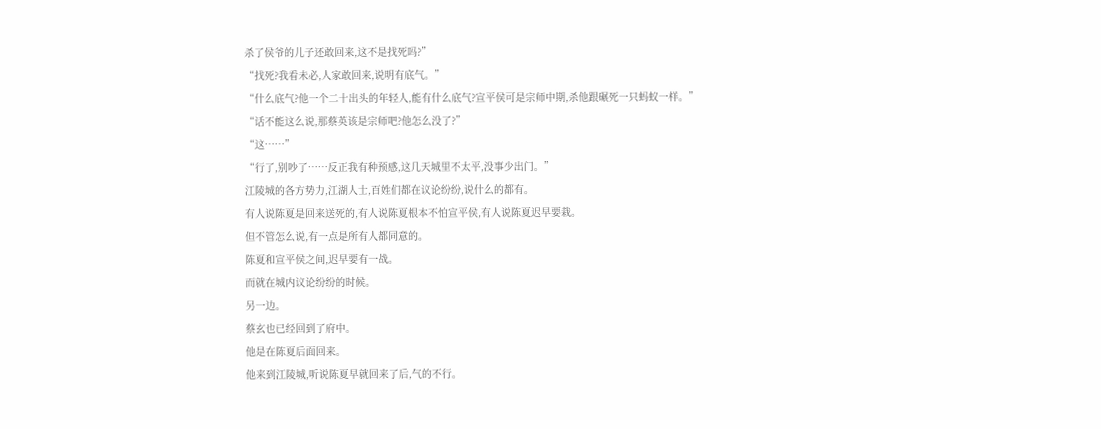杀了侯爷的儿子还敢回来,这不是找死吗?”
“找死?我看未必,人家敢回来,说明有底气。”
“什么底气?他一个二十出头的年轻人,能有什么底气?宣平侯可是宗师中期,杀他跟碾死一只蚂蚁一样。”
“话不能这么说,那蔡英该是宗师吧?他怎么没了?”
“这……”
“行了,别吵了……反正我有种预感,这几天城里不太平,没事少出门。”
江陵城的各方势力,江湖人士,百姓们都在议论纷纷,说什么的都有。
有人说陈夏是回来送死的,有人说陈夏根本不怕宣平侯,有人说陈夏迟早要栽。
但不管怎么说,有一点是所有人都同意的。
陈夏和宣平侯之间,迟早要有一战。
而就在城内议论纷纷的时候。
另一边。
蔡玄也已经回到了府中。
他是在陈夏后面回来。
他来到江陵城,听说陈夏早就回来了后,气的不行。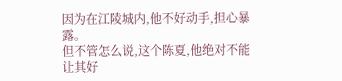因为在江陵城内,他不好动手,担心暴露。
但不管怎么说,这个陈夏,他绝对不能让其好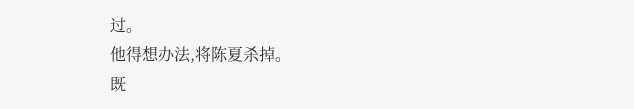过。
他得想办法,将陈夏杀掉。
既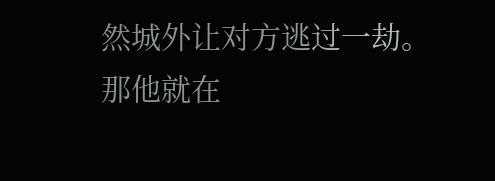然城外让对方逃过一劫。
那他就在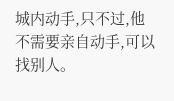城内动手,只不过,他不需要亲自动手,可以找别人。